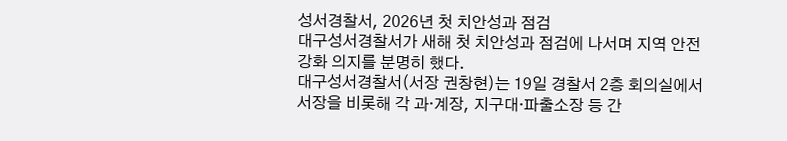성서경찰서, 2026년 첫 치안성과 점검
대구성서경찰서가 새해 첫 치안성과 점검에 나서며 지역 안전 강화 의지를 분명히 했다.
대구성서경찰서(서장 권창현)는 19일 경찰서 2층 회의실에서 서장을 비롯해 각 과·계장, 지구대·파출소장 등 간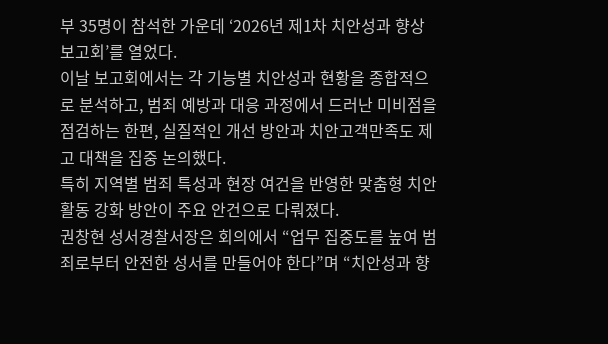부 35명이 참석한 가운데 ‘2026년 제1차 치안성과 향상 보고회’를 열었다.
이날 보고회에서는 각 기능별 치안성과 현황을 종합적으로 분석하고, 범죄 예방과 대응 과정에서 드러난 미비점을 점검하는 한편, 실질적인 개선 방안과 치안고객만족도 제고 대책을 집중 논의했다.
특히 지역별 범죄 특성과 현장 여건을 반영한 맞춤형 치안 활동 강화 방안이 주요 안건으로 다뤄졌다.
권창현 성서경찰서장은 회의에서 “업무 집중도를 높여 범죄로부터 안전한 성서를 만들어야 한다”며 “치안성과 향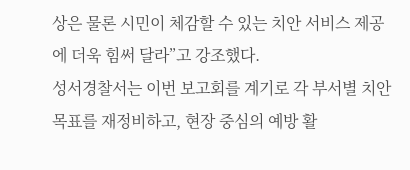상은 물론 시민이 체감할 수 있는 치안 서비스 제공에 더욱 힘써 달라”고 강조했다.
성서경찰서는 이번 보고회를 계기로 각 부서별 치안 목표를 재정비하고, 현장 중심의 예방 활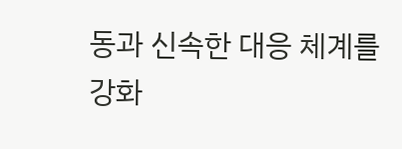동과 신속한 대응 체계를 강화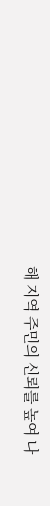해 지역 주민의 신뢰를 높여 나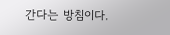간다는 방침이다.